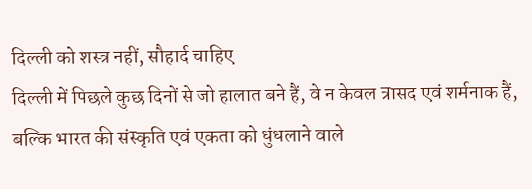दिल्ली को शस्त्र नहीं, सौहार्द चाहिए
दिल्ली में पिछले कुछ दिनों से जो हालात बने हैं, वे न केवल त्रासद एवं शर्मनाक हैं, बल्कि भारत की संस्कृति एवं एकता को धुंधलाने वाले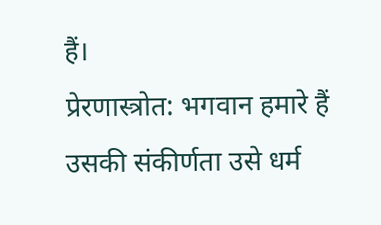हैं।
प्रेरणास्त्रोत: भगवान हमारे हैं
उसकी संकीर्णता उसे धर्म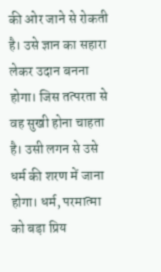की ओर जाने से रोकती है। उसे ज्ञान का सहारा लेकर उदान बनना होगा। जिस तत्परता से वह सुखी होना चाहता है। उसी लगन से उसे धर्म की शरण में जाना होगा। धर्म, परमात्मा को बड़ा प्रिय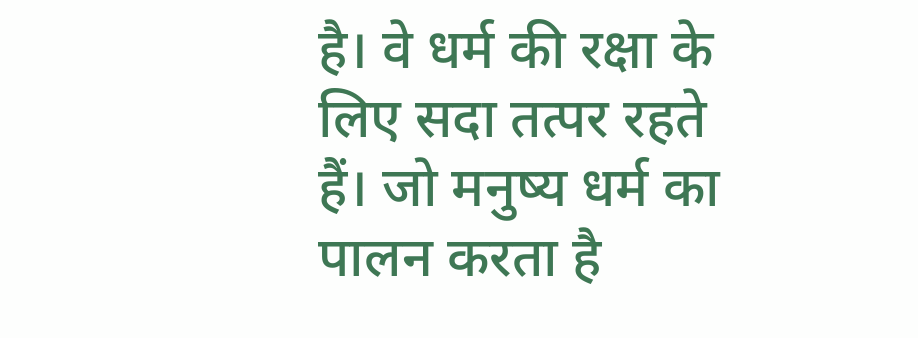है। वे धर्म की रक्षा के लिए सदा तत्पर रहते हैं। जो मनुष्य धर्म का पालन करता है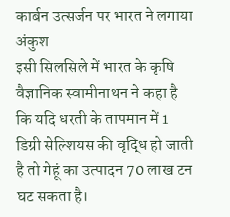कार्बन उत्सर्जन पर भारत ने लगाया अंकुश
इसी सिलसिले में भारत के कृषि वैज्ञानिक स्वामीनाथन ने कहा है
कि यदि धरती के तापमान में 1 डिग्री सेल्शियस की वृद्धि हो जाती है तो गेहूं का उत्पादन 70 लाख टन घट सकता है।